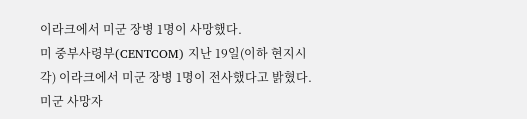이라크에서 미군 장병 1명이 사망했다.
미 중부사령부(CENTCOM) 지난 19일(이하 현지시각) 이라크에서 미군 장병 1명이 전사했다고 밝혔다. 미군 사망자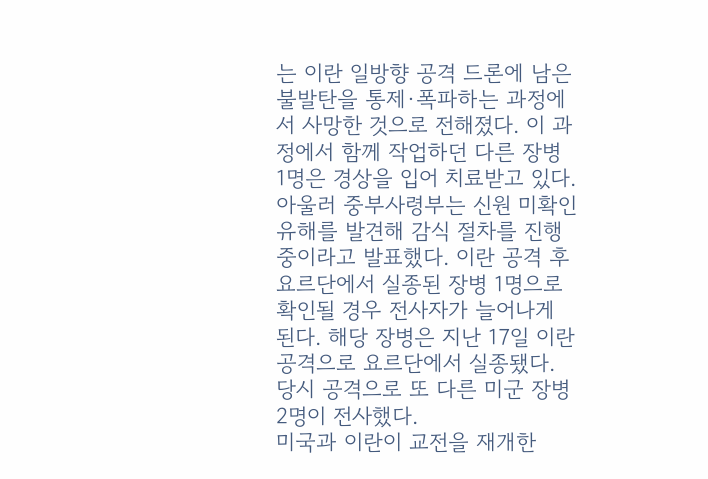는 이란 일방향 공격 드론에 남은 불발탄을 통제·폭파하는 과정에서 사망한 것으로 전해졌다. 이 과정에서 함께 작업하던 다른 장병 1명은 경상을 입어 치료받고 있다.
아울러 중부사령부는 신원 미확인 유해를 발견해 감식 절차를 진행 중이라고 발표했다. 이란 공격 후 요르단에서 실종된 장병 1명으로 확인될 경우 전사자가 늘어나게 된다. 해당 장병은 지난 17일 이란 공격으로 요르단에서 실종됐다. 당시 공격으로 또 다른 미군 장병 2명이 전사했다.
미국과 이란이 교전을 재개한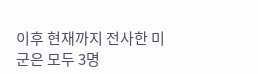이후 현재까지 전사한 미군은 모두 3명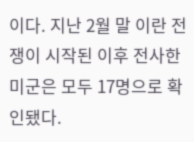이다. 지난 2월 말 이란 전쟁이 시작된 이후 전사한 미군은 모두 17명으로 확인됐다.